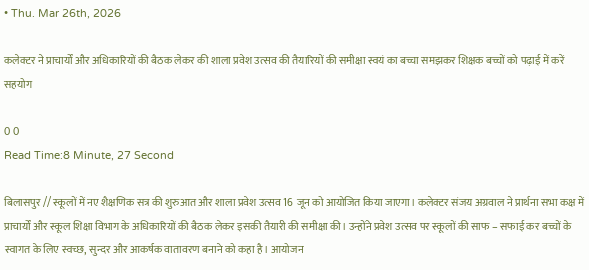• Thu. Mar 26th, 2026

कलेक्टर ने प्राचार्यों और अधिकारियों की बैठक लेकर की शाला प्रवेश उत्सव की तैयारियों की समीक्षा स्वयं का बच्चा समझकर शिक्षक बच्चों को पढ़ाई में करें सहयोग

0 0
Read Time:8 Minute, 27 Second

बिलासपुर // स्कूलों में नए शैक्षणिक सत्र की शुरुआत और शाला प्रवेश उत्सव 16 जून को आयोजित किया जाएगा। कलेक्टर संजय अग्रवाल ने प्रार्थना सभा कक्ष में प्राचार्यों और स्कूल शिक्षा विभाग के अधिकारियों की बैठक लेकर इसकी तैयारी की समीक्षा की। उन्होंने प्रवेश उत्सव पर स्कूलों की साफ – सफाई कर बच्चों के स्वागत के लिए स्वच्छ, सुन्दर और आकर्षक वातावरण बनाने को कहा है। आयोजन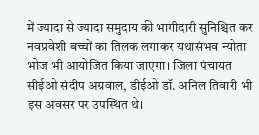में ज्यादा से ज्यादा समुदाय की भागीदारी सुनिश्चित कर नवप्रवेशी बच्चों का तिलक लगाकर यथासंभव न्योता भोज भी आयोजित किया जाएगा। जिला पंचायत सीईओ संदीप अग्रवाल, डीईओ डॉ. अनिल तिवारी भी इस अवसर पर उपस्थित थे।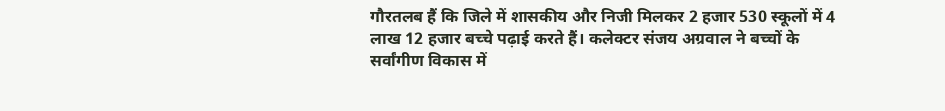गौरतलब हैं कि जिले में शासकीय और निजी मिलकर 2 हजार 530 स्कूलों में 4 लाख 12 हजार बच्चे पढ़ाई करते हैं। कलेक्टर संजय अग्रवाल ने बच्चों के सर्वांगीण विकास में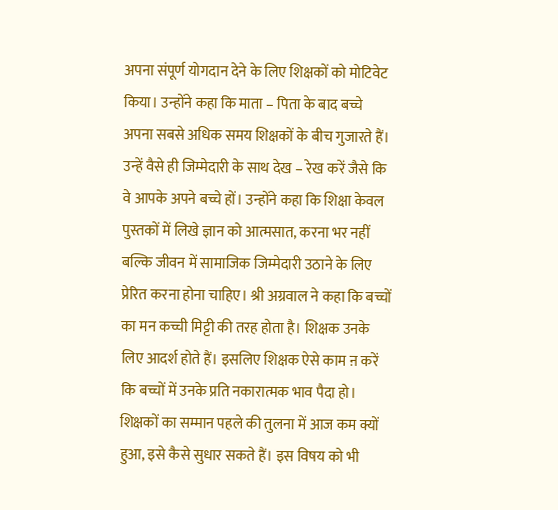अपना संपूर्ण योगदान देने के लिए शिक्षकों को मोटिवेट किया। उन्होंने कहा कि माता – पिता के बाद बच्चे अपना सबसे अधिक समय शिक्षकों के बीच गुजारते हैं। उन्हें वैसे ही जिम्मेदारी के साथ देख – रेख करें जैसे कि वे आपके अपने बच्चे हों। उन्होंने कहा कि शिक्षा केवल पुस्तकों में लिखे ज्ञान को आत्मसात, करना भर नहीं बल्कि जीवन में सामाजिक जिम्मेदारी उठाने के लिए प्रेरित करना होना चाहिए। श्री अग्रवाल ने कहा कि बच्चों का मन कच्ची मिट्टी की तरह होता है। शिक्षक उनके लिए आदर्श होते हैं। इसलिए शिक्षक ऐसे काम ऩ करें कि बच्चों में उनके प्रति नकारात्मक भाव पैदा हो। शिक्षकों का सम्मान पहले की तुलना में आज कम क्यों हुआ, इसे कैसे सुधार सकते हैं। इस विषय को भी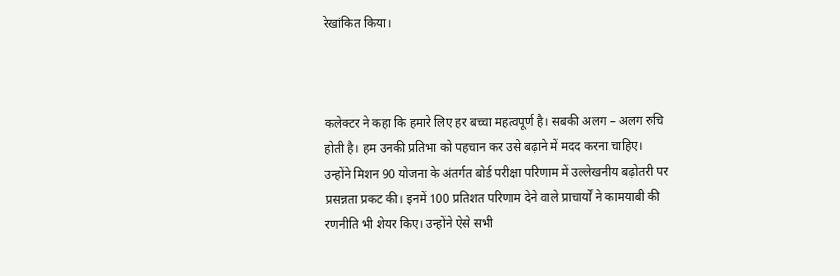रेखांकित किया।



कलेक्टर ने कहा कि हमारे लिए हर बच्चा महत्वपूर्ण है। सबकी अलग – अलग रुचि होती है। हम उनकी प्रतिभा को पहचान कर उसे बढ़ाने में मदद करना चाहिए। उन्होंने मिशन 90 योजना के अंतर्गत बोर्ड परीक्षा परिणाम में उल्लेखनीय बढ़ोतरी पर प्रसन्नता प्रकट की। इनमें 100 प्रतिशत परिणाम देने वाले प्राचार्यों ने कामयाबी की रणनीति भी शेयर किए। उन्होंने ऐसे सभी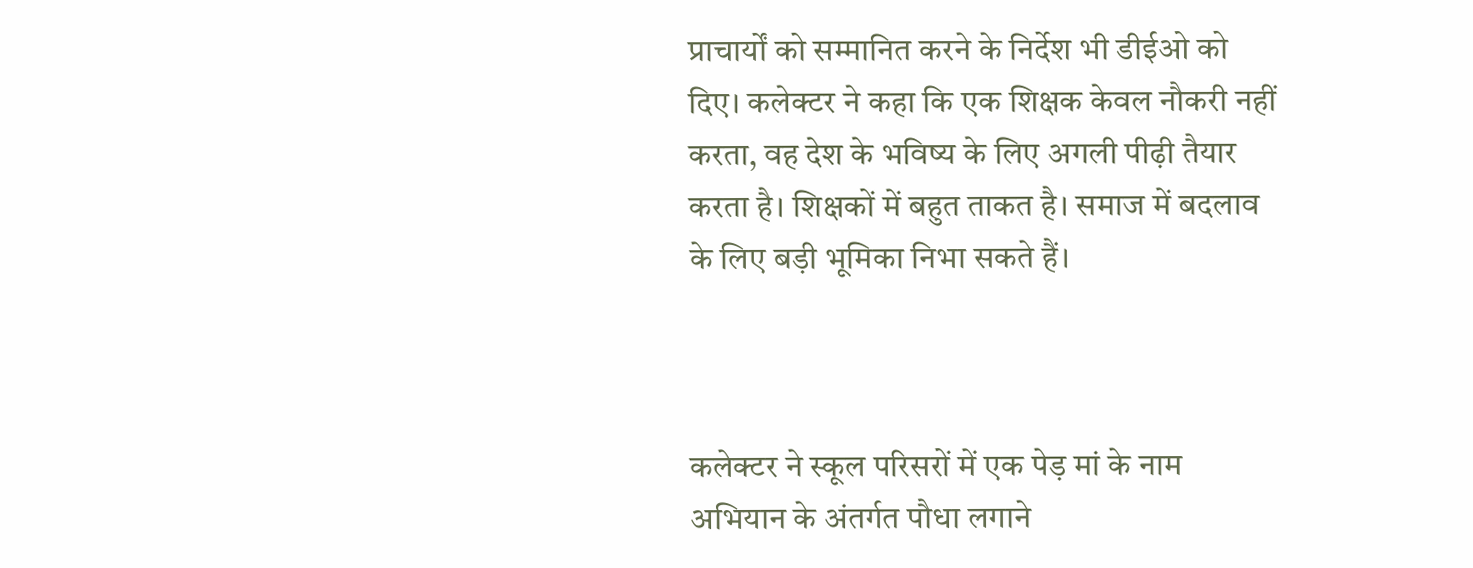प्राचार्यों को सम्मानित करने के निर्देश भी डीईओ को दिए। कलेक्टर ने कहा कि एक शिक्षक केवल नौकरी नहीं करता, वह देश के भविष्य के लिए अगली पीढ़ी तैयार करता है। शिक्षकों में बहुत ताकत है। समाज में बदलाव के लिए बड़ी भूमिका निभा सकते हैं।



कलेक्टर ने स्कूल परिसरों में एक पेड़ मां के नाम अभियान के अंतर्गत पौधा लगाने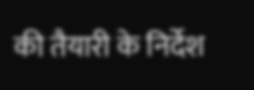की तैयारी के निर्देश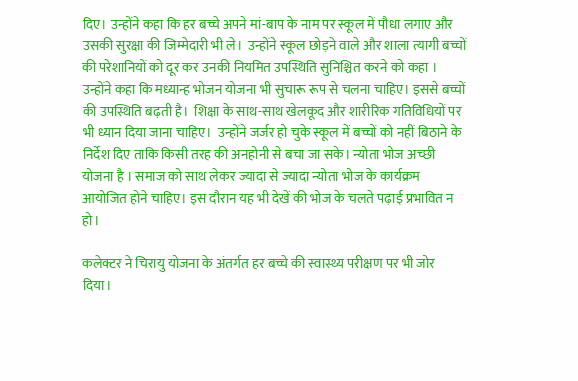दिए। उन्होंने कहा कि हर बच्चे अपने मां-बाप के नाम पर स्कूल में पौधा लगाए और उसकी सुरक्षा की जिम्मेदारी भी ले।  उन्होंने स्कूल छोड़ने वाले और शाला त्यागी बच्चों की परेशानियों को दूर कर उनकी नियमित उपस्थिति सुनिश्चित करने को कहा । उन्होंने कहा कि मध्यान्ह भोजन योजना भी सुचारू रूप से चलना चाहिए। इससे बच्चों की उपस्थिति बढ़ती है।  शिक्षा के साथ-साथ खेलकूद और शारीरिक गतिविधियों पर भी ध्यान दिया जाना चाहिए।  उन्होंने जर्जर हो चुके स्कूल में बच्चों को नहीं बिठाने के निर्देश दिए ताकि किसी तरह की अनहोनी से बचा जा सके। न्योता भोज अच्छी योजना है । समाज को साथ लेकर ज्यादा से ज्यादा न्योता भोज के कार्यक्रम आयोजित होने चाहिए। इस दौरान यह भी देखें की भोज के चलते पढ़ाई प्रभावित न हो।

कलेक्टर ने चिरायु योजना के अंतर्गत हर बच्चे की स्वास्थ्य परीक्षण पर भी जोर दिया।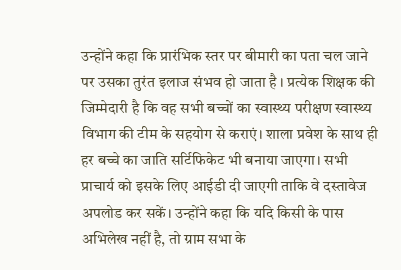उन्होंने कहा कि प्रारंभिक स्तर पर बीमारी का पता चल जाने पर उसका तुरंत इलाज संभव हो जाता है । प्रत्येक शिक्षक की जिम्मेदारी है कि वह सभी बच्चों का स्वास्थ्य परीक्षण स्वास्थ्य विभाग की टीम के सहयोग से कराएं। शाला प्रवेश के साथ ही हर बच्चे का जाति सर्टिफिकेट भी बनाया जाएगा। सभी प्राचार्य को इसके लिए आईडी दी जाएगी ताकि वे दस्तावेज अपलोड कर सकें। उन्होंने कहा कि यदि किसी के पास अभिलेख नहीं है, तो ग्राम सभा के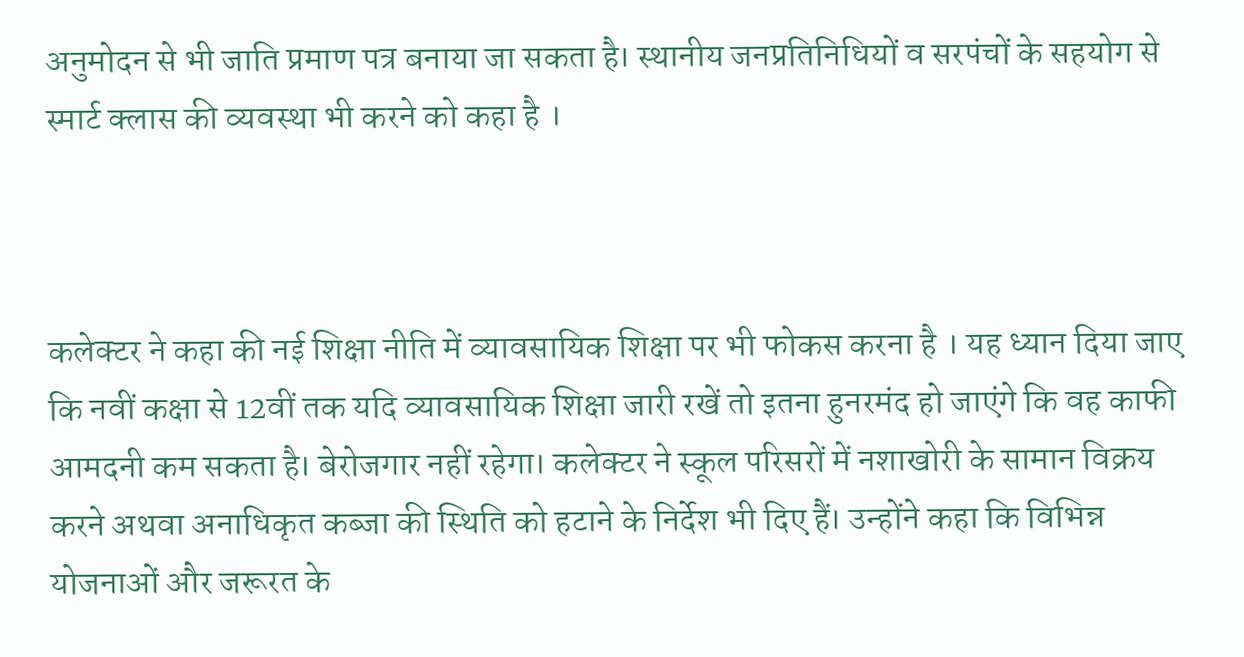अनुमोदन से भी जाति प्रमाण पत्र बनाया जा सकता है। स्थानीय जनप्रतिनिधियों व सरपंचों के सहयोग से स्मार्ट क्लास की व्यवस्था भी करने को कहा है ।



कलेक्टर ने कहा की नई शिक्षा नीति में व्यावसायिक शिक्षा पर भी फोकस करना है । यह ध्यान दिया जाए कि नवीं कक्षा से 12वीं तक यदि व्यावसायिक शिक्षा जारी रखें तो इतना हुनरमंद हो जाएंगे कि वह काफी आमदनी कम सकता है। बेरोजगार नहीं रहेगा। कलेक्टर ने स्कूल परिसरों में नशाखोरी के सामान विक्रय करने अथवा अनाधिकृत कब्जा की स्थिति को हटाने के निर्देश भी दिए हैं। उन्होंने कहा कि विभिन्न योजनाओं और जरूरत के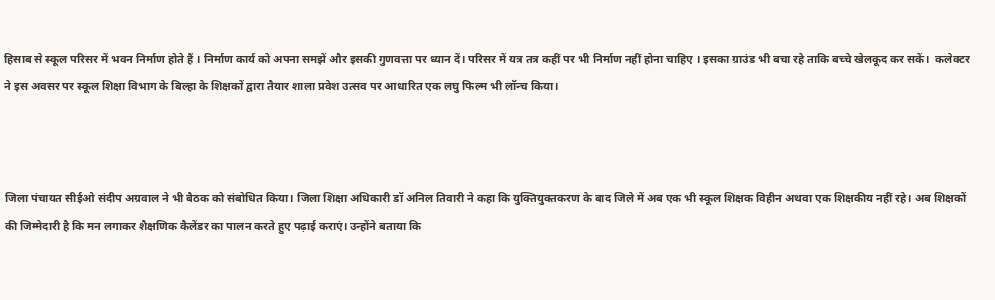हिसाब से स्कूल परिसर में भवन निर्माण होते हैं । निर्माण कार्य को अपना समझें और इसकी गुणवत्ता पर ध्यान दें। परिसर में यत्र तत्र कहीं पर भी निर्माण नहीं होना चाहिए । इसका ग्राउंड भी बचा रहे ताकि बच्चे खेलकूद कर सकें।  कलेक्टर ने इस अवसर पर स्कूल शिक्षा विभाग के बिल्हा के शिक्षकों द्वारा तैयार शाला प्रवेश उत्सव पर आधारित एक लघु फिल्म भी लॉन्च किया।



जिला पंचायत सीईओ संदीप अग्रवाल ने भी बैठक को संबोधित किया। जिला शिक्षा अधिकारी डॉ अनिल तिवारी ने कहा कि युक्तियुक्तकरण के बाद जिले में अब एक भी स्कूल शिक्षक विहीन अथवा एक शिक्षकीय नहीं रहे। अब शिक्षकों की जिम्मेदारी है कि मन लगाकर शैक्षणिक कैलेंडर का पालन करते हुए पढ़ाई कराएं। उन्होंने बताया कि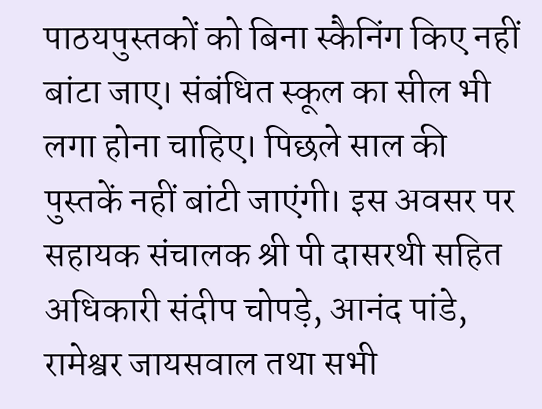पाठयपुस्तकों को बिना स्कैनिंग किए नहीं बांटा जाए। संबंधित स्कूल का सील भी लगा होना चाहिए। पिछले साल की पुस्तकें नहीं बांटी जाएंगी। इस अवसर पर सहायक संचालक श्री पी दासरथी सहित अधिकारी संदीप चोपड़े, आनंद पांडे, रामेश्वर जायसवाल तथा सभी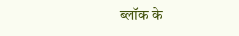ब्लॉक के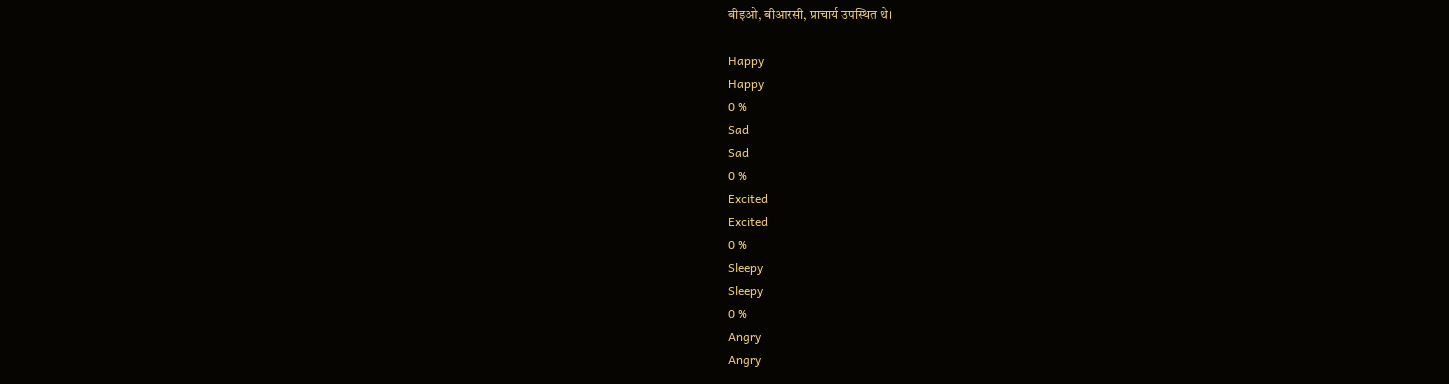बीइओ, बीआरसी, प्राचार्य उपस्थित थे।

Happy
Happy
0 %
Sad
Sad
0 %
Excited
Excited
0 %
Sleepy
Sleepy
0 %
Angry
Angry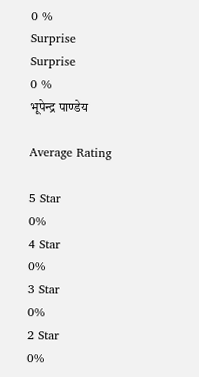0 %
Surprise
Surprise
0 %
भूपेन्द्र पाण्डेय

Average Rating

5 Star
0%
4 Star
0%
3 Star
0%
2 Star
0%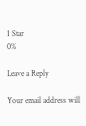1 Star
0%

Leave a Reply

Your email address will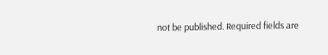not be published. Required fields are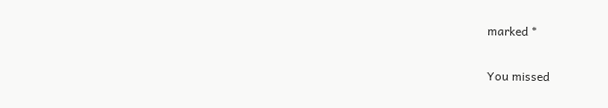marked *

You missed